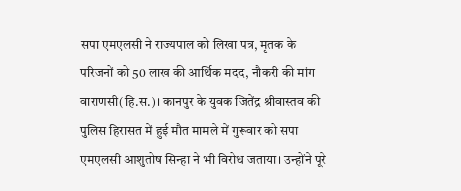सपा एमएलसी ने राज्यपाल को लिखा पत्र, मृतक के परिजनों को 50 लाख की आर्थिक मदद, नौकरी की मांग
वाराणसी(हि.स.)। कानपुर के युवक जितेंद्र श्रीवास्तव की पुलिस हिरासत में हुई मौत मामले में गुरूवार को सपा एमएलसी आशुतोष सिन्हा ने भी विरोध जताया। उन्होंने पूरे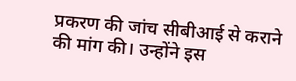प्रकरण की जांच सीबीआई से कराने की मांग की। उन्होंने इस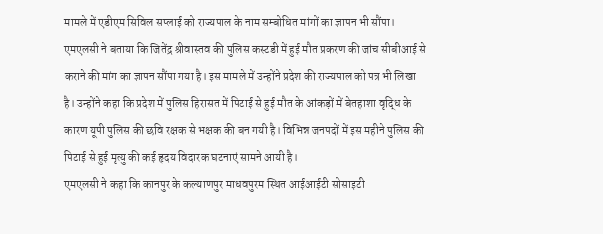मामले में एडीएम सिविल सप्लाई को राज्यपाल के नाम सम्बोधित मांगों का ज्ञापन भी सौंपा।
एमएलसी ने बताया कि जितेंद्र श्रीवास्तव की पुलिस कस्टडी में हुई मौत प्रकरण की जांच सीबीआई से कराने की मांग का ज्ञापन सौंपा गया है। इस मामले में उन्होंने प्रदेश की राज्यपाल को पत्र भी लिखा है। उन्होंने कहा कि प्रदेश में पुलिस हिरासत में पिटाई से हुई मौत के आंकड़ों में बेतहाशा वृद्धि के कारण यूपी पुलिस की छवि रक्षक से भक्षक की बन गयी है। विभिन्न जनपदों में इस महीने पुलिस की पिटाई से हुई मृत्यु की कई हृदय विदारक घटनाएं सामने आयी है।
एमएलसी ने कहा कि कानपुर के कल्याणपुर माधवपुरम स्थित आईआईटी सोसाइटी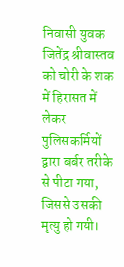निवासी युवक जितेंद्र श्रीवास्तव को चोरी के शक में हिरासत में लेकर पुलिसकर्मियों द्वारा बर्बर तरीके से पीटा गया, जिससे उसकी मृत्यु हो गयी।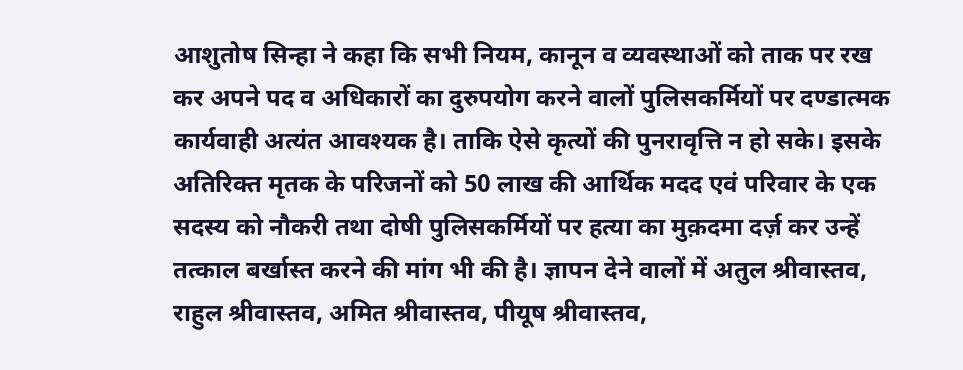आशुतोष सिन्हा ने कहा कि सभी नियम, कानून व व्यवस्थाओं को ताक पर रख कर अपने पद व अधिकारों का दुरुपयोग करने वालों पुलिसकर्मियों पर दण्डात्मक कार्यवाही अत्यंत आवश्यक है। ताकि ऐसे कृत्यों की पुनरावृत्ति न हो सके। इसके अतिरिक्त मृतक के परिजनों को 50 लाख की आर्थिक मदद एवं परिवार के एक सदस्य को नौकरी तथा दोषी पुलिसकर्मियों पर हत्या का मुक़दमा दर्ज़ कर उन्हें तत्काल बर्खास्त करने की मांग भी की है। ज्ञापन देने वालों में अतुल श्रीवास्तव, राहुल श्रीवास्तव, अमित श्रीवास्तव, पीयूष श्रीवास्तव,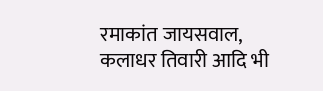रमाकांत जायसवाल, कलाधर तिवारी आदि भी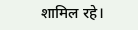शामिल रहे।